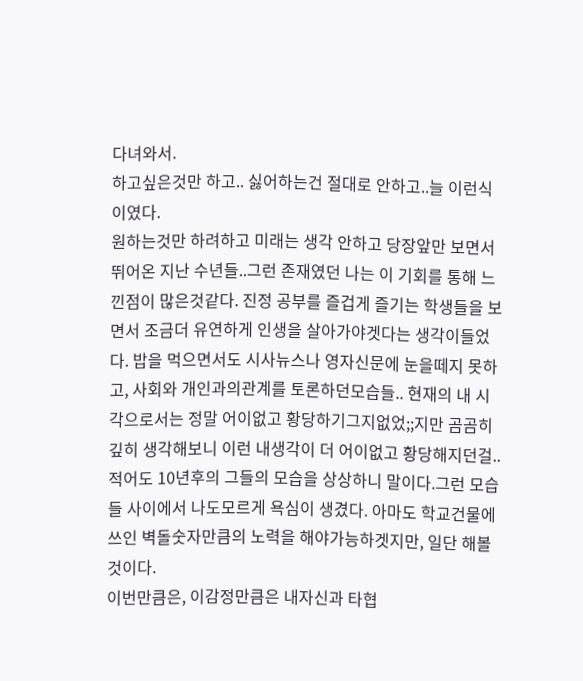다녀와서.
하고싶은것만 하고.. 싫어하는건 절대로 안하고..늘 이런식이였다.
원하는것만 하려하고 미래는 생각 안하고 당장앞만 보면서 뛰어온 지난 수년들..그런 존재였던 나는 이 기회를 통해 느낀점이 많은것같다. 진정 공부를 즐겁게 즐기는 학생들을 보면서 조금더 유연하게 인생을 살아가야겟다는 생각이들었다. 밥을 먹으면서도 시사뉴스나 영자신문에 눈을떼지 못하고, 사회와 개인과의관계를 토론하던모습들.. 현재의 내 시각으로서는 정말 어이없고 황당하기그지없었;;지만 곰곰히 깊히 생각해보니 이런 내생각이 더 어이없고 황당해지던걸.. 적어도 10년후의 그들의 모습을 상상하니 말이다.그런 모습들 사이에서 나도모르게 욕심이 생겼다. 아마도 학교건물에 쓰인 벽돌숫자만큼의 노력을 해야가능하겟지만, 일단 해볼것이다.
이번만큼은, 이감정만큼은 내자신과 타협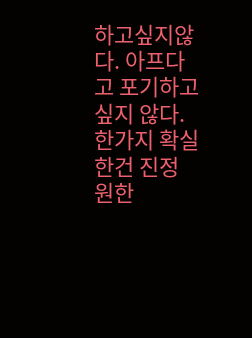하고싶지않다. 아프다고 포기하고싶지 않다.
한가지 확실한건 진정 원한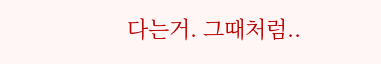다는거. 그때처럼..